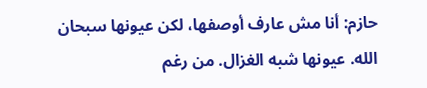حازم: أنا مش عارف أوصفها، لكن عيونها سبحان الله. عيونها شبه الغزال. من رغم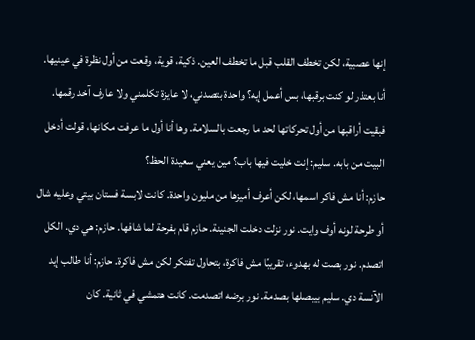إنها عصبية، لكن تخطف القلب قبل ما تخطف العين. ذكية، قوية، وقعت من أول نظرة في عينيها. أنا بعتذر لو كنت برقبها، بس أعمل إيه؟ واحدة بتصدني، لا عايزة تكلمني ولا عارف آخد رقمها. فبقيت أراقبها من أول تحركاتها لحد ما رجعت بالسلامة. وها أنا أول ما عرفت مكانها، قولت أدخل البيت من بابه. سليم: إنت خليت فيها باب؟ مين يعني سعيدة الحظ؟
حازم: أنا مش فاكر اسمها، لكن أعرف أميزها من مليون واحدة. كانت لابسة فستان بيتي وعليه شال أو طرحة لونه أوف وايت. نور نزلت دخلت الجنينة. حازم قام بفرحة لما شافها. حازم: هي دي. الكل اتصدم. نور بصت له بهدوء، تقريبًا مش فاكرة، بتحاول تفتكر لكن مش فاكرة. حازم: أنا طالب إيد الآنسة دي. سليم بيبصلها بصدمة. نور برضه اتصدمت. كانت هتمشي في ثانية. كان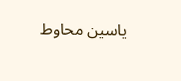ياسين محاوط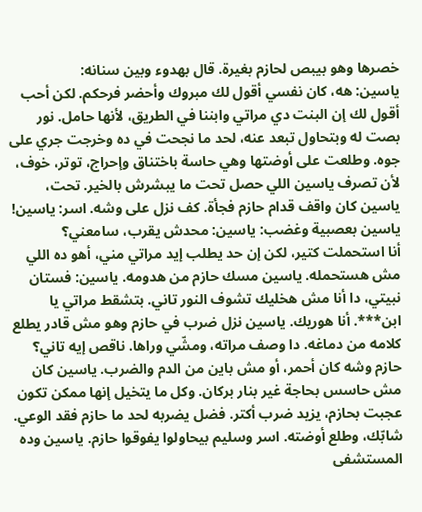خصرها وهو بيبص لحازم بغيرة. قال بهدوء وبين سنانه:
ياسين: هه، كان نفسي أقول لك مبروك وأحضر فرحكم. لكن أحب أقول لك إن البنت دي مراتي وابننا في الطريق، لأنها حامل. نور بصت له وبتحاول تبعد عنه، لحد ما نجحت في ده وخرجت جري على جوه. وطلعت على أوضتها وهي حاسة باختناق وإحراج، توتر، خوف، لأن تصرف ياسين اللي حصل تحت ما يبشرش بالخير. تحت، ياسين كان واقف قدام حازم فجأة. كف نزل على وشه. اسر: ياسين! ياسين بعصبية وغضب: ياسين: محدش يقرب، سامعني؟
أنا استحملت كتير، لكن إن حد يطلب إيد مراتي مني، أهو ده اللي مش هستحمله. ياسين مسك حازم من هدومه. ياسين: فستان نبيتي، دا أنا مش هخليك تشوف النور تاني. بتشقط مراتي يا ابن***. أنا هوريك. ياسين نزل ضرب في حازم وهو مش قادر يطلع كلامه من دماغه. دا وصف مراته، ومشّي وراها. ناقص إيه تاني؟
حازم وشه كان أحمر، أو مش باين من الدم والضرب. ياسين كان مش حاسس بحاجة غير بنار بركان. وكل ما يتخيل إنها ممكن تكون عجبت بحازم، يزيد ضرب أكتر. فضل يضربه لحد ما حازم فقد الوعي. شابّك، وطلع أوضته. اسر وسليم بيحاولوا يفوقوا حازم. ياسين وده المستشفى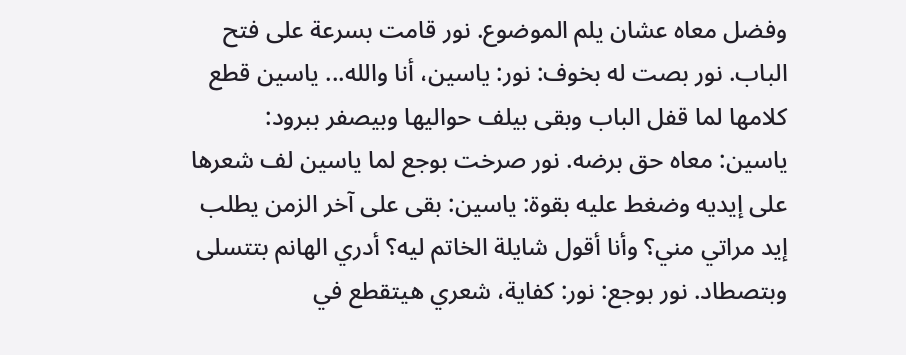وفضل معاه عشان يلم الموضوع. نور قامت بسرعة على فتح الباب. نور بصت له بخوف: نور: ياسين، أنا والله... ياسين قطع كلامها لما قفل الباب وبقى بيلف حواليها وبيصفر ببرود:
ياسين: معاه حق برضه. نور صرخت بوجع لما ياسين لف شعرها على إيديه وضغط عليه بقوة: ياسين: بقى على آخر الزمن يطلب إيد مراتي مني؟ وأنا أقول شايلة الخاتم ليه؟ أدري الهانم بتتسلى وبتصطاد. نور بوجع: نور: كفاية، شعري هيتقطع في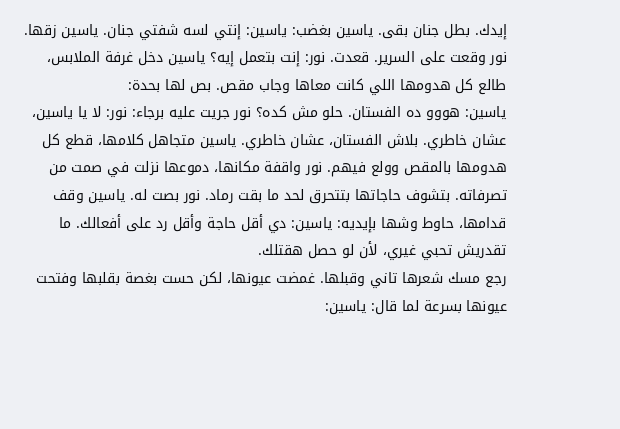إيدك. بطل جنان بقى. ياسين بغضب: ياسين: إنتي لسه شفتي جنان. ياسين زقها. نور وقعت على السرير. قعدت. نور: إنت بتعمل إيه؟ ياسين دخل غرفة الملابس، طالع كل هدومها اللي كانت معاها وجاب مقص. بص لها بحدة:
ياسين: هووو ده الفستان. حلو مش كده؟ نور جريت عليه برجاء: نور: لا يا ياسين، عشان خاطري. بلاش الفستان، عشان خاطري. ياسين متجاهل كلامها، قطع كل هدومها بالمقص وولع فيهم. نور واقفة مكانها، دموعها نزلت في صمت من تصرفاته. بتشوف حاجاتها بتتحرق لحد ما بقت رماد. نور بصت له. ياسين وقف قدامها، حاوط وشها بإيديه: ياسين: دي أقل حاجة وأقل رد على أفعالك. ما تقدريش تحبي غيري، لأن لو حصل هقتلك.
رجع مسك شعرها تاني وقبلها. غمضت عيونها، لكن حست بغصة بقلبها وفتحت عيونها بسرعة لما قال: ياسين: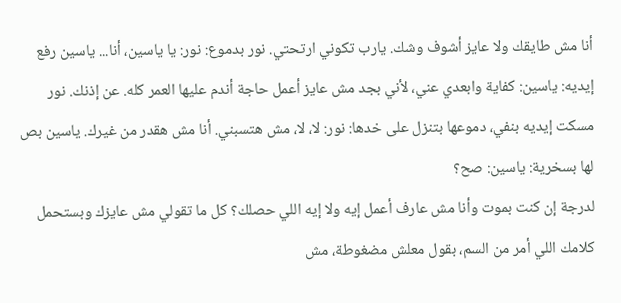أنا مش طايقك ولا عايز أشوف وشك. يارب تكوني ارتحتي. نور بدموع: نور: يا ياسين، أنا... ياسين رفع إيديه: ياسين: كفاية وابعدي عني، لأني بجد مش عايز أعمل حاجة أندم عليها العمر كله. عن إذنك. نور مسكت إيديه بنفي، دموعها بتنزل على خدها: نور: لا، لا، مش هتسبني. أنا مش هقدر من غيرك. ياسين بص لها بسخرية: ياسين: صح؟
لدرجة إن كنت بموت وأنا مش عارف أعمل إيه ولا إيه اللي حصلك؟ كل ما تقولي مش عايزك وبستحمل كلامك اللي أمر من السم، بقول معلش مضغوطة، مش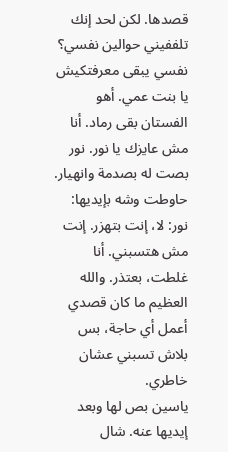قصدها. لكن لحد إنك تلففيني حوالين نفسي؟ نفسي يبقى معرفتكيش يا بنت عمي. أهو الفستان بقى رماد. أنا مش عايزك يا نور. نور بصت له بصدمة وانهيار. حاوطت وشه بإيديها: نور: لا، إنت بتهزر. إنت مش هتسبني. أنا غلطت، بعتذر. والله العظيم ما كان قصدي أعمل أي حاجة، بس بلاش تسبني عشان خاطري.
ياسين بص لها وبعد إيديها عنه. شال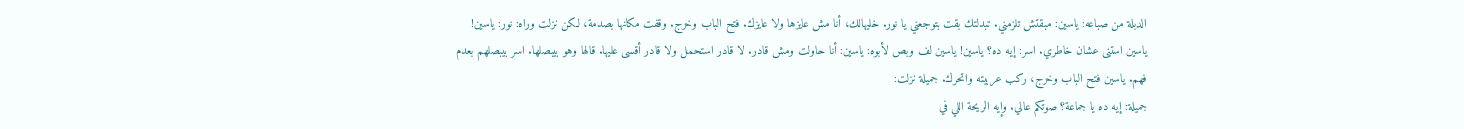الدبلة من صباعه: ياسين: مبقتش تلزمني. تبدلتك بقت بتوجعني يا نور. خليهالك، أنا مش عايزها ولا عايزك. فتح الباب وخرج. وقفت مكانها بصدمة، لكن نزلت وراه: نور: ياسين! ياسين استنى عشان خاطري. اسر: إيه ده؟ ياسين! ياسين لف وبص لأبوه: ياسين: أنا حاولت ومش قادر. لا قادر استحمل ولا قادر أقسى عليها. قالها وهو بيبصلها. اسر بيبصلهم بعدم فهم. ياسين فتح الباب وخرج، ركب عربيته واتحرك. جميلة نزلت:
جميلة: إيه ده يا جماعة؟ صوتكم عالي. وإيه الريحة اللي في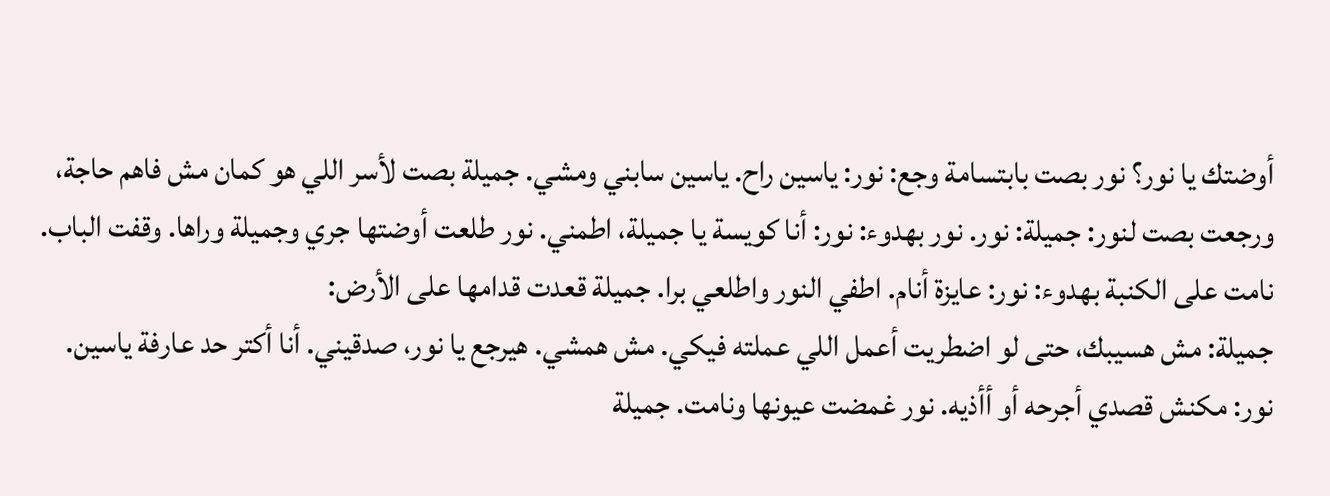أوضتك يا نور؟ نور بصت بابتسامة وجع: نور: ياسين راح. ياسين سابني ومشي. جميلة بصت لأسر اللي هو كمان مش فاهم حاجة، ورجعت بصت لنور: جميلة: نور. نور بهدوء: نور: أنا كويسة يا جميلة، اطمني. نور طلعت أوضتها جري وجميلة وراها. وقفت الباب. نامت على الكنبة بهدوء: نور: عايزة أنام. اطفي النور واطلعي برا. جميلة قعدت قدامها على الأرض:
جميلة: مش هسيبك، حتى لو اضطريت أعمل اللي عملته فيكي. مش همشي. هيرجع يا نور، صدقيني. أنا أكتر حد عارفة ياسين. نور: مكنش قصدي أجرحه أو أأذيه. نور غمضت عيونها ونامت. جميلة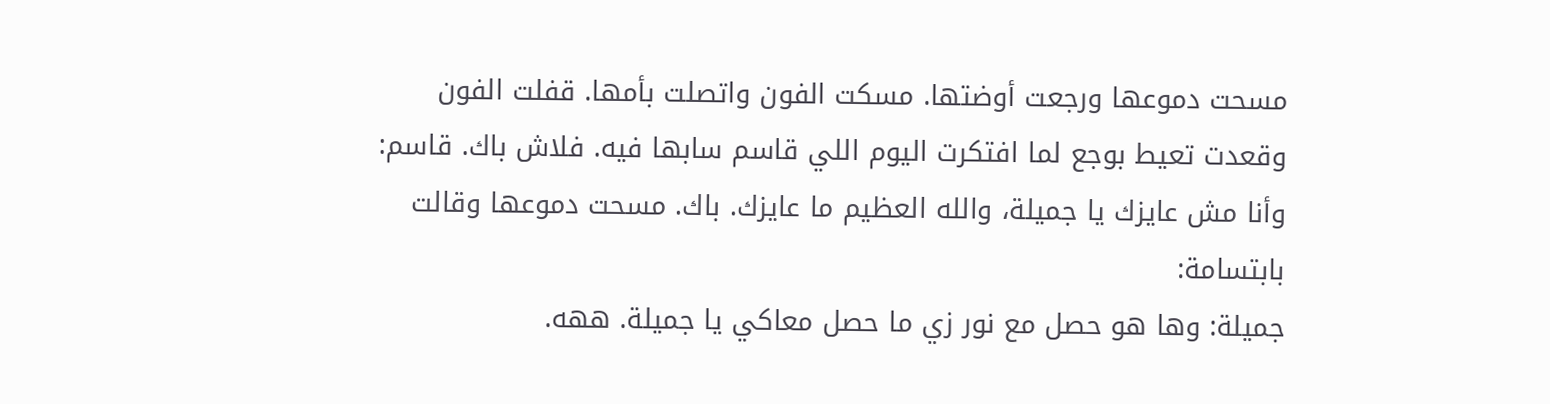مسحت دموعها ورجعت أوضتها. مسكت الفون واتصلت بأمها. قفلت الفون وقعدت تعيط بوجع لما افتكرت اليوم اللي قاسم سابها فيه. فلاش باك. قاسم: وأنا مش عايزك يا جميلة، والله العظيم ما عايزك. باك. مسحت دموعها وقالت بابتسامة:
جميلة: وها هو حصل مع نور زي ما حصل معاكي يا جميلة. ههه.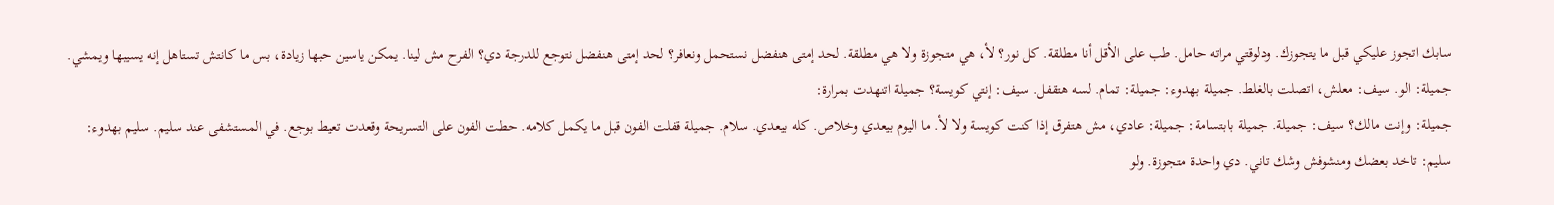سابك اتجوز عليكي قبل ما يتجوزك. ودلوقتي مراته حامل. طب على الأقل أنا مطلقة. كل نور؟ لأ، هي متجوزة ولا هي مطلقة. لحد إمتى هنفضل نستحمل ونعافر؟ لحد إمتى هنفضل نتوجع للدرجة دي؟ الفرح مش لينا. يمكن ياسين حبها زيادة، بس ما كانتش تستاهل إنه يسيبها ويمشي. جميلة: الو. سيف: معلش، اتصلت بالغلط. جميلة بهدوء: جميلة: تمام. لسه هتقفل. سيف: إنتي كويسة؟ جميلة اتنهدت بمرارة:
جميلة: وإنت مالك؟ سيف: جميلة. جميلة بابتسامة: جميلة: عادي، مش هتفرق إذا كنت كويسة ولا لأ. ما اليوم بيعدي وخلاص. كله بيعدي. سلام. جميلة قفلت الفون قبل ما يكمل كلامه. حطت الفون على التسريحة وقعدت تعيط بوجع. في المستشفى عند سليم. سليم بهدوء: سليم: تاخد بعضك ومنشوفش وشك تاني. دي واحدة متجوزة. ولو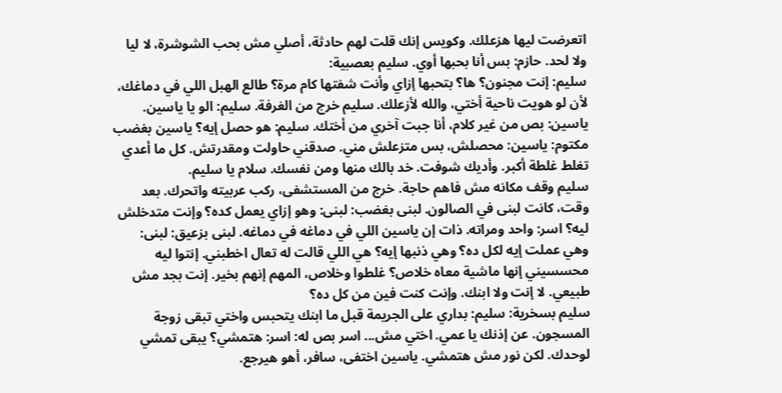اتعرضت ليها هزعلك. وكويس إنك قلت لهم حادثة، أصلي مش بحب الشوشرة، لا ليا ولا لحد. حازم: بس أنا بحبها أوي. سليم بعصبية:
سليم: إنت مجنون؟ ها؟ بتحبها إزاي وأنت شفتها كام مرة؟ طالع الهبل اللي في دماغك، لأن لو هويت ناحية أختي، والله لأزعلك. سليم خرج من الغرفة. سليم: الو يا ياسين. ياسين: بص من غير كلام، أنا جبت آخري من أختك. سليم: هو حصل إيه؟ ياسين بغضب مكتوم: ياسين: محصلش، بس متزعلش مني. صدقني حاولت ومقدرتش. كل ما أعدي تغلط غلطة أكبر. وأديك شوفت. خد بالك منها ومن نفسك. سلام يا سليم.
سليم وقف مكانه مش فاهم حاجة. خرج من المستشفى، ركب عربيته واتحرك. بعد وقت، كانت لبنى في الصالون. لبنى بغضب: لبنى: وهو إزاي يعمل كده؟ وإنت متدخلش ليه؟ اسر: واحد ومراته. ذات إن ياسين اللي في دماغه في دماغه. لبنى بزعيق: لبنى: وهي عملت إيه لكل ده؟ وهي ذنبها إيه؟ هي اللي قالت له تعال اخطبني. إنتوا ليه محسسيني إنها ماشية معاه خلاص؟ غلطوا وخلاص، المهم إنهم بخير. إنت بجد مش طبيعي. لا إنت ولا ابنك. وإنت كنت فين من كل ده؟
سليم بسخرية: سليم: بداري على الجريمة قبل ما ابنك يتحبس واختي تبقى زوجة المسجون. عن إذنك يا عمي. اختي مش... اسر بص له: اسر: هتمشي؟ يبقى تمشي لوحدك. لكن نور مش هتمشي. ياسين اختفى، سافر، أهو هيرجع.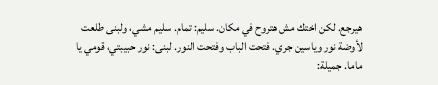هيرجع. لكن اختك مش هتروح في مكان. سليم: تمام. سليم مشي، ولبنى طلعت لأوضة نور وياسين جري. فتحت الباب وفتحت النور. لبنى: نور حبيبتي، قومي يا ماما. جميلة: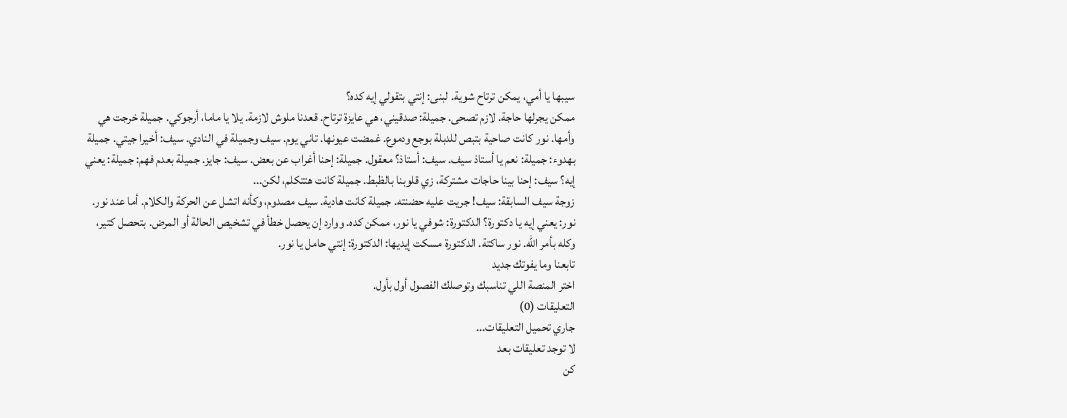سيبها يا أمي، يمكن ترتاح شوية. لبنى: إنتي بتقولي إيه كده؟
ممكن يجرلها حاجة. لازم تصحى. جميلة: صدقيني، هي عايزة ترتاح. قعدنا ملوش لازمة. يلا يا ماما، أرجوكي. جميلة خرجت هي وأمها. نور كانت صاحية بتبص للدبلة بوجع ودموع. غمضت عيونها. تاني يوم. سيف وجميلة في النادي. سيف: أخيرا جيتي. جميلة بهدوء: جميلة: نعم يا أستاذ سيف. سيف: أستاذ؟ معقول. جميلة: إحنا أغراب عن بعض. سيف: جايز. جميلة بعدم فهم: جميلة: يعني إيه؟ سيف: إحنا بينا حاجات مشتركة، زي قلوبنا بالظبط. جميلة كانت هتتكلم، لكن...
زوجة سيف السابقة: سيف! جريت عليه حضنته. جميلة كانت هادية. سيف مصدوم، وكأنه اتشل عن الحركة والكلام. أما عند نور. نور: يعني إيه يا دكتورة؟ الدكتورة: شوفي يا نور، ممكن كده. ووارد إن يحصل خطأ في تشخيص الحالة أو المرض. بتحصل كتير، وكله بأمر الله. نور ساكتة. الدكتورة مسكت إيديها: الدكتورة: إنتي حامل يا نور.
تابعنا وما يفوتك جديد
اختر المنصة اللي تناسبك وتوصلك الفصول أول بأول.
التعليقات (0)
جاري تحميل التعليقات...
لا توجد تعليقات بعد
كن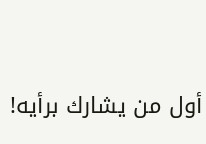أول من يشارك برأيه!